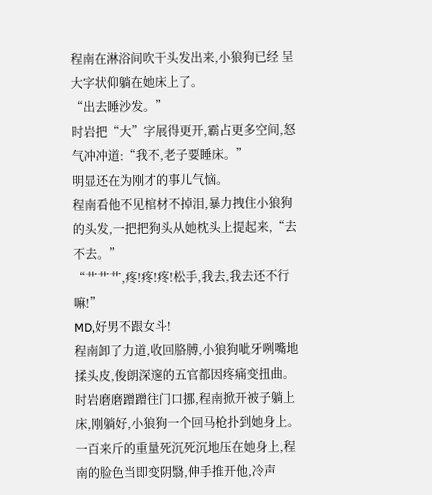程南在淋浴间吹干头发出来,小狼狗已经 呈大字状仰躺在她床上了。
“出去睡沙发。”
时岩把“大”字展得更开,霸占更多空间,怒气冲冲道:“我不,老子要睡床。”
明显还在为刚才的事儿气恼。
程南看他不见棺材不掉泪,暴力拽住小狼狗的头发,一把把狗头从她枕头上提起来,“去不去。”
“艹艹艹,疼!疼!疼!松手,我去,我去还不行嘛!”
MD,好男不跟女斗!
程南卸了力道,收回胳膊,小狼狗呲牙咧嘴地揉头皮,俊朗深邃的五官都因疼痛变扭曲。
时岩磨磨蹭蹭往门口挪,程南掀开被子躺上床,刚躺好,小狼狗一个回马枪扑到她身上。
一百来斤的重量死沉死沉地压在她身上,程南的脸色当即变阴翳,伸手推开他,冷声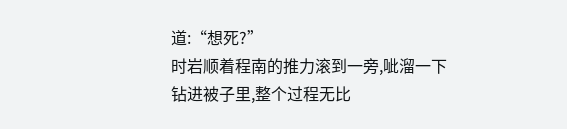道:“想死?”
时岩顺着程南的推力滚到一旁,呲溜一下钻进被子里,整个过程无比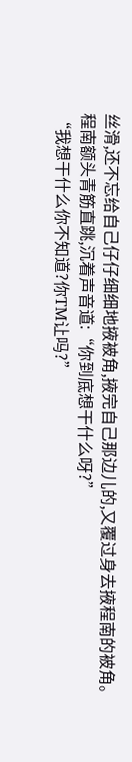丝滑,还不忘给自己仔仔细细地掖被角,掖完自己那边儿的,又覆过身去掖程南的被角。
程南额头青筋直跳,沉着声音道:“你到底想干什么呀?”
“我想干什么你不知道?你TM让吗?”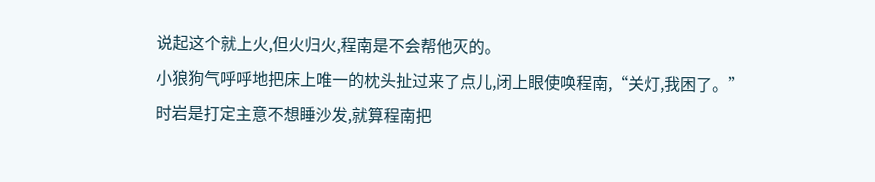说起这个就上火,但火归火,程南是不会帮他灭的。
小狼狗气呼呼地把床上唯一的枕头扯过来了点儿,闭上眼使唤程南,“关灯,我困了。”
时岩是打定主意不想睡沙发,就算程南把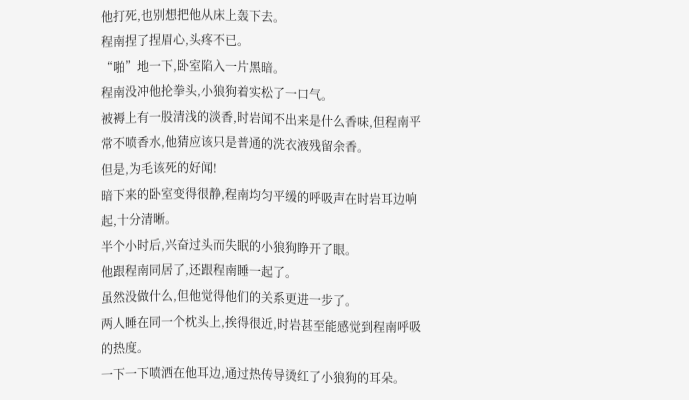他打死,也别想把他从床上轰下去。
程南捏了捏眉心,头疼不已。
“啪”地一下,卧室陷入一片黑暗。
程南没冲他抡拳头,小狼狗着实松了一口气。
被褥上有一股清浅的淡香,时岩闻不出来是什么香味,但程南平常不喷香水,他猜应该只是普通的洗衣液残留余香。
但是,为毛该死的好闻!
暗下来的卧室变得很静,程南均匀平缓的呼吸声在时岩耳边响起,十分清晰。
半个小时后,兴奋过头而失眠的小狼狗睁开了眼。
他跟程南同居了,还跟程南睡一起了。
虽然没做什么,但他觉得他们的关系更进一步了。
两人睡在同一个枕头上,挨得很近,时岩甚至能感觉到程南呼吸的热度。
一下一下喷洒在他耳边,通过热传导烫红了小狼狗的耳朵。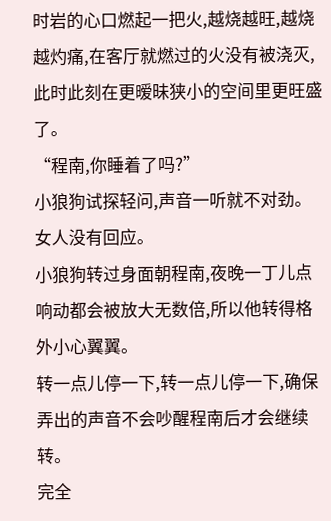时岩的心口燃起一把火,越烧越旺,越烧越灼痛,在客厅就燃过的火没有被浇灭,此时此刻在更暧昧狭小的空间里更旺盛了。
“程南,你睡着了吗?”
小狼狗试探轻问,声音一听就不对劲。
女人没有回应。
小狼狗转过身面朝程南,夜晚一丁儿点响动都会被放大无数倍,所以他转得格外小心翼翼。
转一点儿停一下,转一点儿停一下,确保弄出的声音不会吵醒程南后才会继续转。
完全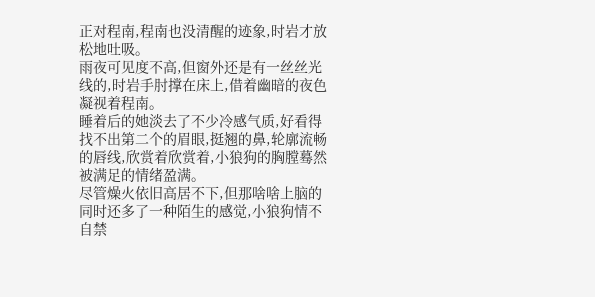正对程南,程南也没清醒的迹象,时岩才放松地吐吸。
雨夜可见度不高,但窗外还是有一丝丝光线的,时岩手肘撑在床上,借着幽暗的夜色凝视着程南。
睡着后的她淡去了不少冷感气质,好看得找不出第二个的眉眼,挺翘的鼻,轮廓流畅的唇线,欣赏着欣赏着,小狼狗的胸膛蓦然被满足的情绪盈满。
尽管燥火依旧高居不下,但那啥啥上脑的同时还多了一种陌生的感觉,小狼狗情不自禁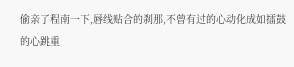偷亲了程南一下,唇线贴合的刹那,不曾有过的心动化成如擂鼓的心跳重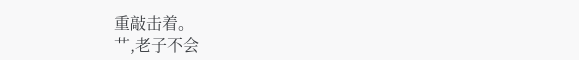重敲击着。
艹,老子不会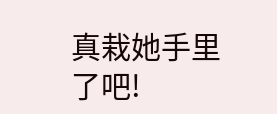真栽她手里了吧!